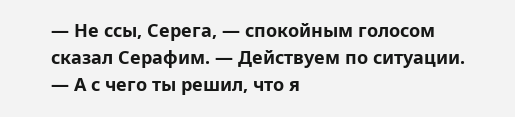— Не ссы, Серега, — спокойным голосом сказал Серафим. — Действуем по ситуации.
— А с чего ты решил, что я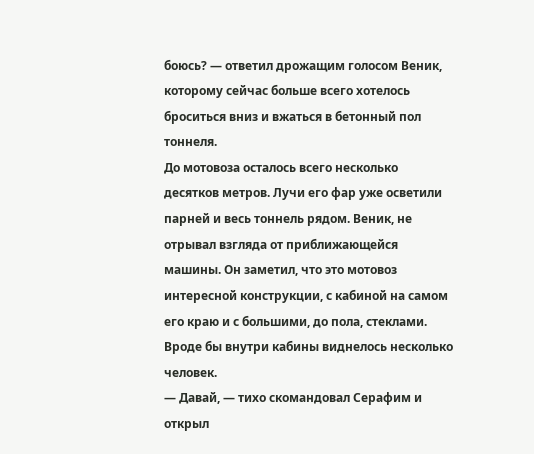боюсь? — ответил дрожащим голосом Веник, которому сейчас больше всего хотелось броситься вниз и вжаться в бетонный пол тоннеля.
До мотовоза осталось всего несколько десятков метров. Лучи его фар уже осветили парней и весь тоннель рядом. Веник, не отрывал взгляда от приближающейся машины. Он заметил, что это мотовоз интересной конструкции, с кабиной на самом его краю и с большими, до пола, стеклами. Вроде бы внутри кабины виднелось несколько человек.
— Давай, — тихо скомандовал Серафим и открыл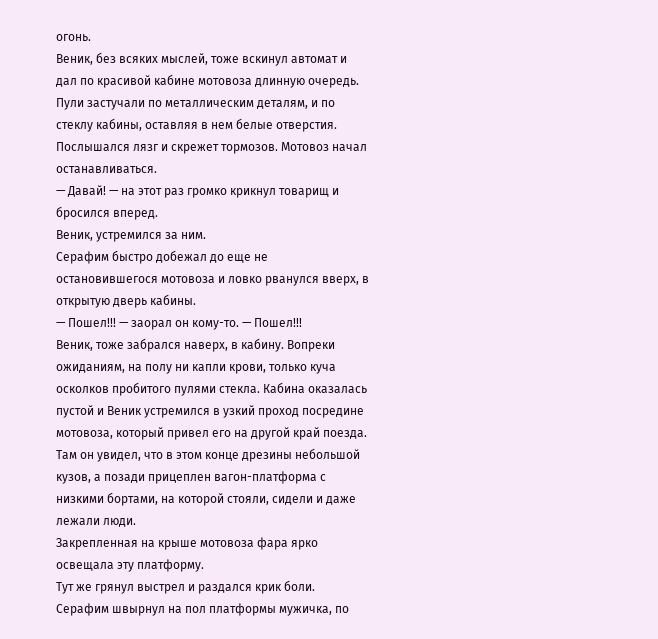огонь.
Веник, без всяких мыслей, тоже вскинул автомат и дал по красивой кабине мотовоза длинную очередь.
Пули застучали по металлическим деталям, и по стеклу кабины, оставляя в нем белые отверстия.
Послышался лязг и скрежет тормозов. Мотовоз начал останавливаться.
— Давай! — на этот раз громко крикнул товарищ и бросился вперед.
Веник, устремился за ним.
Серафим быстро добежал до еще не остановившегося мотовоза и ловко рванулся вверх, в открытую дверь кабины.
— Пошел!!! — заорал он кому-то. — Пошел!!!
Веник, тоже забрался наверх, в кабину. Вопреки ожиданиям, на полу ни капли крови, только куча осколков пробитого пулями стекла. Кабина оказалась пустой и Веник устремился в узкий проход посредине мотовоза, который привел его на другой край поезда. Там он увидел, что в этом конце дрезины небольшой кузов, а позади прицеплен вагон-платформа с низкими бортами, на которой стояли, сидели и даже лежали люди.
Закрепленная на крыше мотовоза фара ярко освещала эту платформу.
Тут же грянул выстрел и раздался крик боли. Серафим швырнул на пол платформы мужичка, по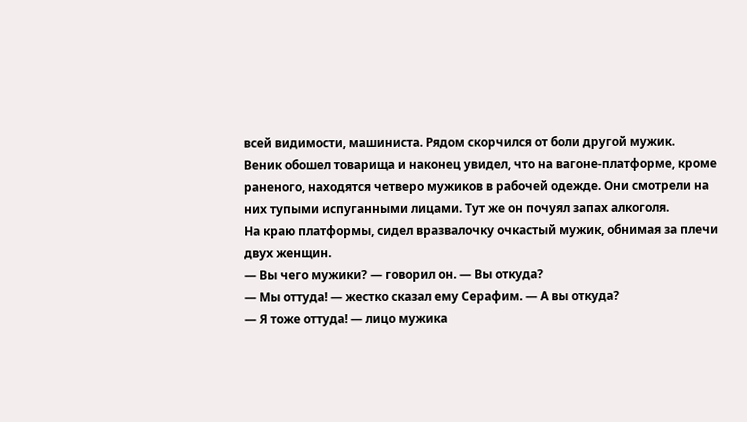всей видимости, машиниста. Рядом скорчился от боли другой мужик.
Веник обошел товарища и наконец увидел, что на вагоне-платформе, кроме раненого, находятся четверо мужиков в рабочей одежде. Они смотрели на них тупыми испуганными лицами. Тут же он почуял запах алкоголя.
На краю платформы, сидел вразвалочку очкастый мужик, обнимая за плечи двух женщин.
— Вы чего мужики? — говорил он. — Вы откуда?
— Мы оттуда! — жестко сказал ему Серафим. — А вы откуда?
— Я тоже оттуда! — лицо мужика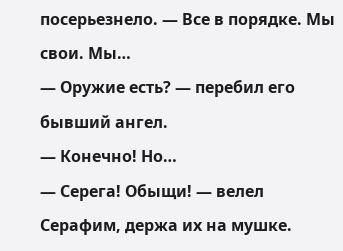посерьезнело. — Все в порядке. Мы свои. Мы…
— Оружие есть? — перебил его бывший ангел.
— Конечно! Но…
— Серега! Обыщи! — велел Серафим, держа их на мушке.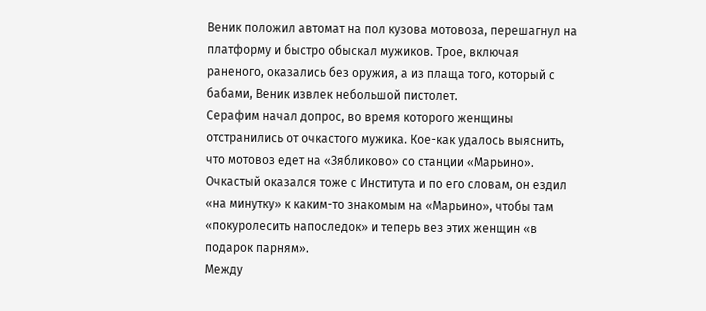Веник положил автомат на пол кузова мотовоза, перешагнул на платформу и быстро обыскал мужиков. Трое, включая раненого, оказались без оружия, а из плаща того, который с бабами, Веник извлек небольшой пистолет.
Серафим начал допрос, во время которого женщины отстранились от очкастого мужика. Кое-как удалось выяснить, что мотовоз едет на «Зябликово» со станции «Марьино». Очкастый оказался тоже с Института и по его словам, он ездил «на минутку» к каким-то знакомым на «Марьино», чтобы там «покуролесить напоследок» и теперь вез этих женщин «в подарок парням».
Между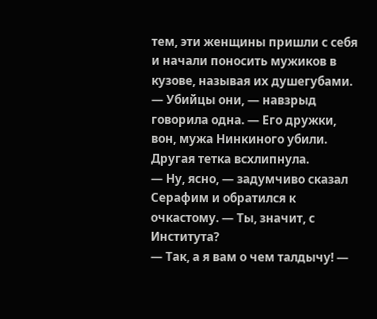тем, эти женщины пришли с себя и начали поносить мужиков в кузове, называя их душегубами.
— Убийцы они, — навзрыд говорила одна. — Его дружки, вон, мужа Нинкиного убили.
Другая тетка всхлипнула.
— Ну, ясно, — задумчиво сказал Серафим и обратился к очкастому. — Ты, значит, с Института?
— Так, а я вам о чем талдычу! —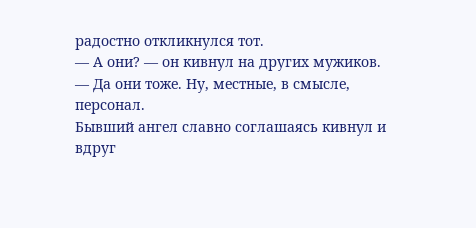радостно откликнулся тот.
— А они? — он кивнул на других мужиков.
— Да они тоже. Ну, местные, в смысле, персонал.
Бывший ангел славно соглашаясь кивнул и вдруг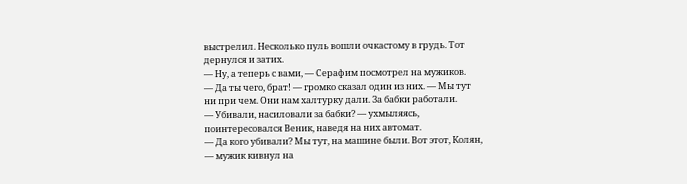выстрелил. Несколько пуль вошли очкастому в грудь. Тот дернулся и затих.
— Ну, а теперь с вами, — Серафим посмотрел на мужиков.
— Да ты чего, брат! — громко сказал один из них. — Мы тут ни при чем. Они нам халтурку дали. За бабки работали.
— Убивали, насиловали за бабки? — ухмыляясь, поинтересовался Веник, наведя на них автомат.
— Да кого убивали? Мы тут, на машине были. Вот этот, Колян, — мужик кивнул на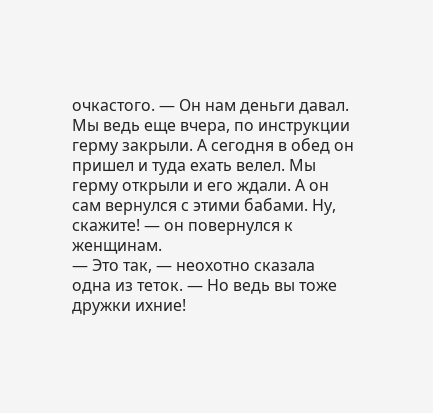очкастого. — Он нам деньги давал. Мы ведь еще вчера, по инструкции герму закрыли. А сегодня в обед он пришел и туда ехать велел. Мы герму открыли и его ждали. А он сам вернулся с этими бабами. Ну, скажите! — он повернулся к женщинам.
— Это так, — неохотно сказала одна из теток. — Но ведь вы тоже дружки ихние!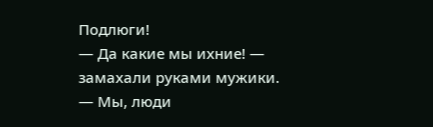Подлюги!
— Да какие мы ихние! — замахали руками мужики. — Мы, люди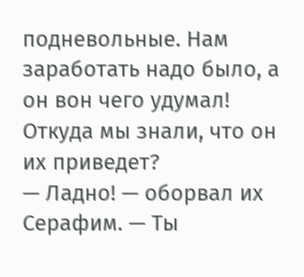подневольные. Нам заработать надо было, а он вон чего удумал! Откуда мы знали, что он их приведет?
— Ладно! — оборвал их Серафим. — Ты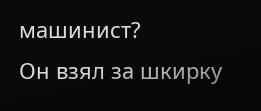машинист?
Он взял за шкирку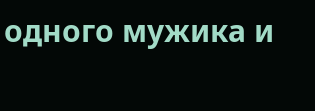одного мужика и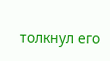толкнул его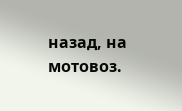назад, на мотовоз.